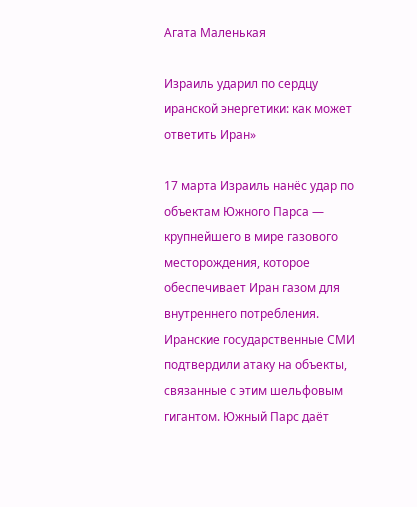Агата Маленькая

Израиль ударил по сердцу иранской энергетики: как может ответить Иран»

17 марта Израиль нанёс удар по объектам Южного Парса — крупнейшего в мире газового месторождения, которое обеспечивает Иран газом для внутреннего потребления. Иранские государственные СМИ подтвердили атаку на объекты, связанные с этим шельфовым гигантом. Южный Парс даёт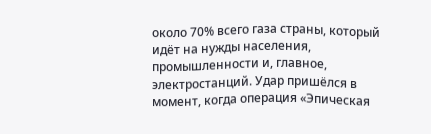около 70% всего газа страны, который идёт на нужды населения, промышленности и, главное, электростанций. Удар пришёлся в момент, когда операция «Эпическая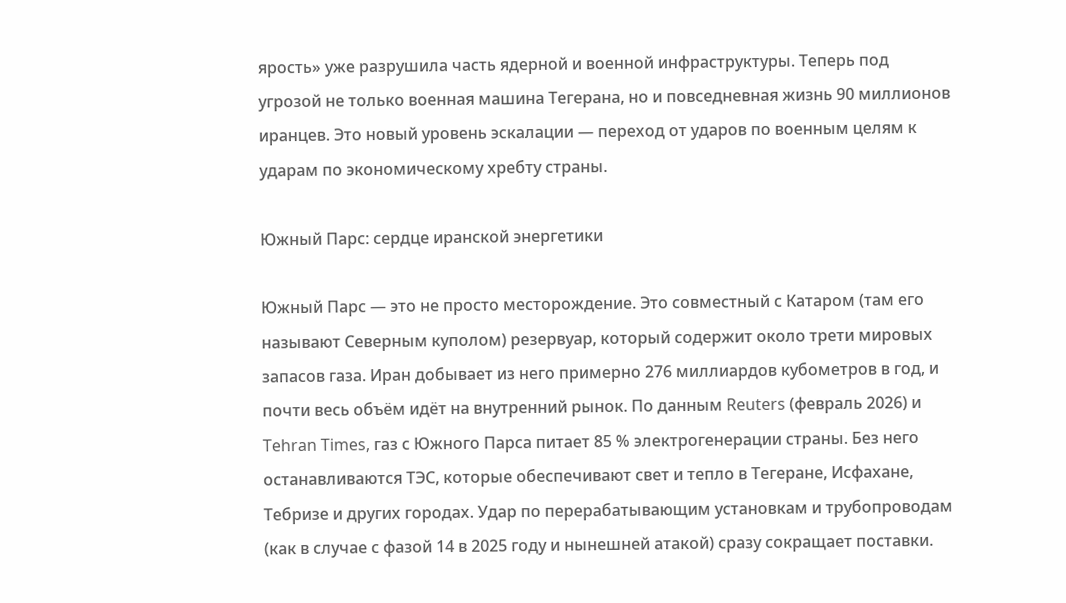ярость» уже разрушила часть ядерной и военной инфраструктуры. Теперь под угрозой не только военная машина Тегерана, но и повседневная жизнь 90 миллионов иранцев. Это новый уровень эскалации — переход от ударов по военным целям к ударам по экономическому хребту страны.

Южный Парс: сердце иранской энергетики

Южный Парс — это не просто месторождение. Это совместный с Катаром (там его называют Северным куполом) резервуар, который содержит около трети мировых запасов газа. Иран добывает из него примерно 276 миллиардов кубометров в год, и почти весь объём идёт на внутренний рынок. По данным Reuters (февраль 2026) и Tehran Times, газ с Южного Парса питает 85 % электрогенерации страны. Без него останавливаются ТЭС, которые обеспечивают свет и тепло в Тегеране, Исфахане, Тебризе и других городах. Удар по перерабатывающим установкам и трубопроводам (как в случае с фазой 14 в 2025 году и нынешней атакой) сразу сокращает поставки.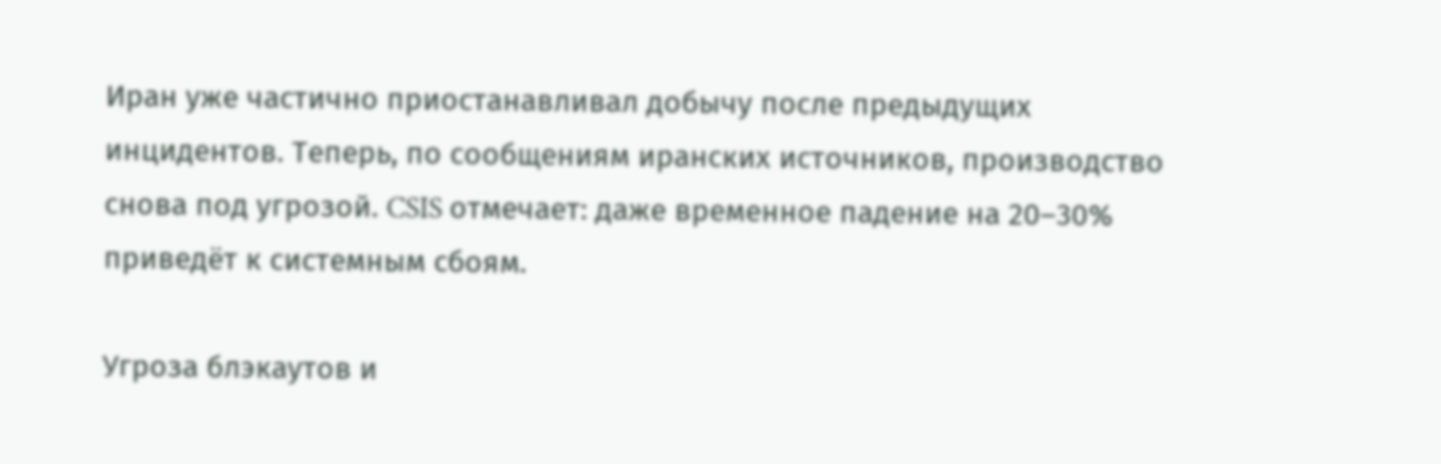Иран уже частично приостанавливал добычу после предыдущих инцидентов. Теперь, по сообщениям иранских источников, производство снова под угрозой. CSIS отмечает: даже временное падение на 20–30% приведёт к системным сбоям.

Угроза блэкаутов и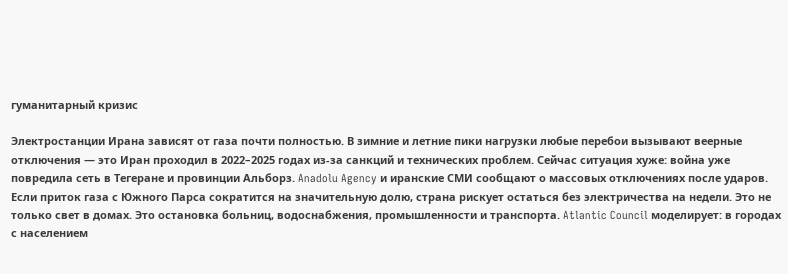гуманитарный кризис

Электростанции Ирана зависят от газа почти полностью. В зимние и летние пики нагрузки любые перебои вызывают веерные отключения — это Иран проходил в 2022–2025 годах из-за санкций и технических проблем. Сейчас ситуация хуже: война уже повредила сеть в Тегеране и провинции Альборз. Anadolu Agency и иранские СМИ сообщают о массовых отключениях после ударов. Если приток газа с Южного Парса сократится на значительную долю, страна рискует остаться без электричества на недели. Это не только свет в домах. Это остановка больниц, водоснабжения, промышленности и транспорта. Atlantic Council моделирует: в городах с населением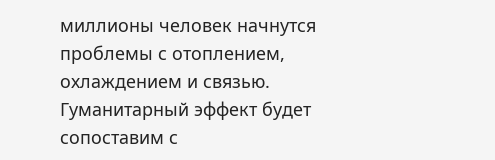миллионы человек начнутся проблемы с отоплением, охлаждением и связью. Гуманитарный эффект будет сопоставим с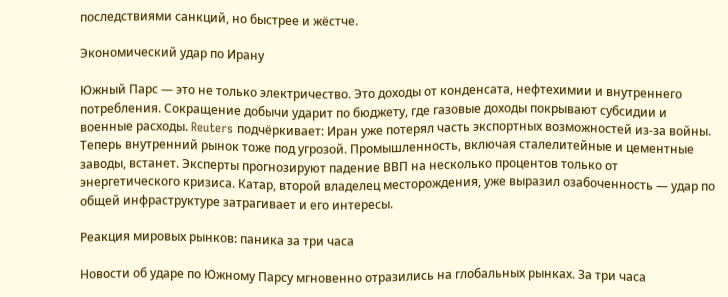последствиями санкций, но быстрее и жёстче.

Экономический удар по Ирану

Южный Парс — это не только электричество. Это доходы от конденсата, нефтехимии и внутреннего потребления. Сокращение добычи ударит по бюджету, где газовые доходы покрывают субсидии и военные расходы. Reuters подчёркивает: Иран уже потерял часть экспортных возможностей из-за войны. Теперь внутренний рынок тоже под угрозой. Промышленность, включая сталелитейные и цементные заводы, встанет. Эксперты прогнозируют падение ВВП на несколько процентов только от энергетического кризиса. Катар, второй владелец месторождения, уже выразил озабоченность — удар по общей инфраструктуре затрагивает и его интересы.

Реакция мировых рынков: паника за три часа

Новости об ударе по Южному Парсу мгновенно отразились на глобальных рынках. За три часа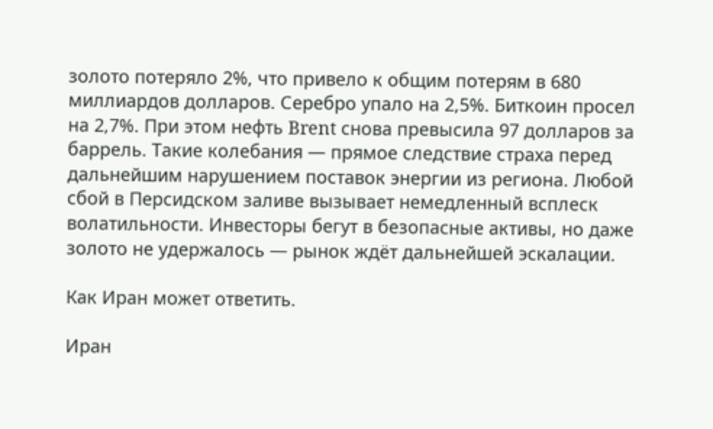золото потеряло 2%, что привело к общим потерям в 680 миллиардов долларов. Серебро упало на 2,5%. Биткоин просел на 2,7%. При этом нефть Brent снова превысила 97 долларов за баррель. Такие колебания — прямое следствие страха перед дальнейшим нарушением поставок энергии из региона. Любой сбой в Персидском заливе вызывает немедленный всплеск волатильности. Инвесторы бегут в безопасные активы, но даже золото не удержалось — рынок ждёт дальнейшей эскалации.

Как Иран может ответить.

Иран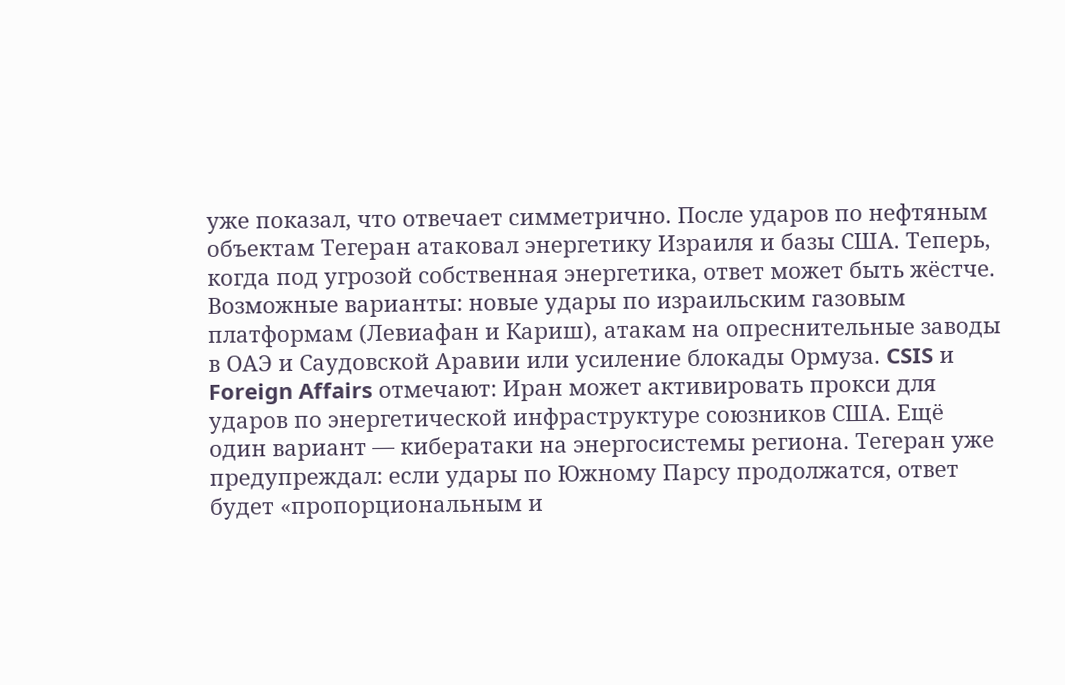уже показал, что отвечает симметрично. После ударов по нефтяным объектам Тегеран атаковал энергетику Израиля и базы США. Теперь, когда под угрозой собственная энергетика, ответ может быть жёстче. Возможные варианты: новые удары по израильским газовым платформам (Левиафан и Кариш), атакам на опреснительные заводы в ОАЭ и Саудовской Аравии или усиление блокады Ормуза. CSIS и Foreign Affairs отмечают: Иран может активировать прокси для ударов по энергетической инфраструктуре союзников США. Ещё один вариант — кибератаки на энергосистемы региона. Тегеран уже предупреждал: если удары по Южному Парсу продолжатся, ответ будет «пропорциональным и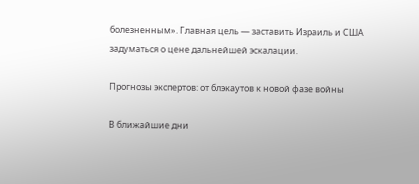болезненным». Главная цель — заставить Израиль и США задуматься о цене дальнейшей эскалации.

Прогнозы экспертов: от блэкаутов к новой фазе войны

В ближайшие дни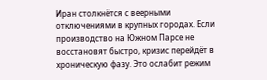Иран столкнётся с веерными отключениями в крупных городах. Если производство на Южном Парсе не восстановят быстро, кризис перейдёт в хроническую фазу. Это ослабит режим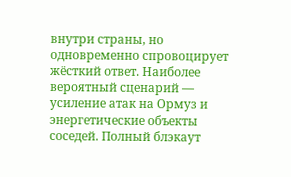внутри страны, но одновременно спровоцирует жёсткий ответ. Наиболее вероятный сценарий — усиление атак на Ормуз и энергетические объекты соседей. Полный блэкаут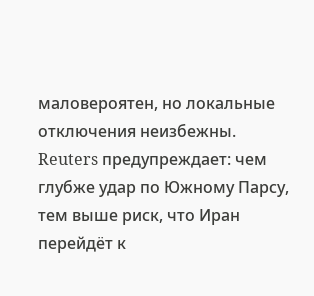маловероятен, но локальные отключения неизбежны. Reuters предупреждает: чем глубже удар по Южному Парсу, тем выше риск, что Иран перейдёт к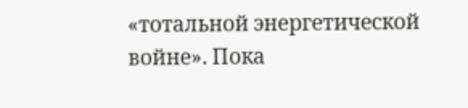«тотальной энергетической войне». Пока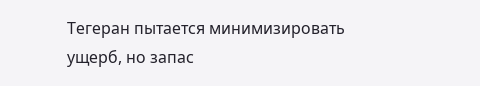Тегеран пытается минимизировать ущерб, но запас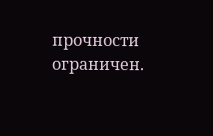прочности ограничен.